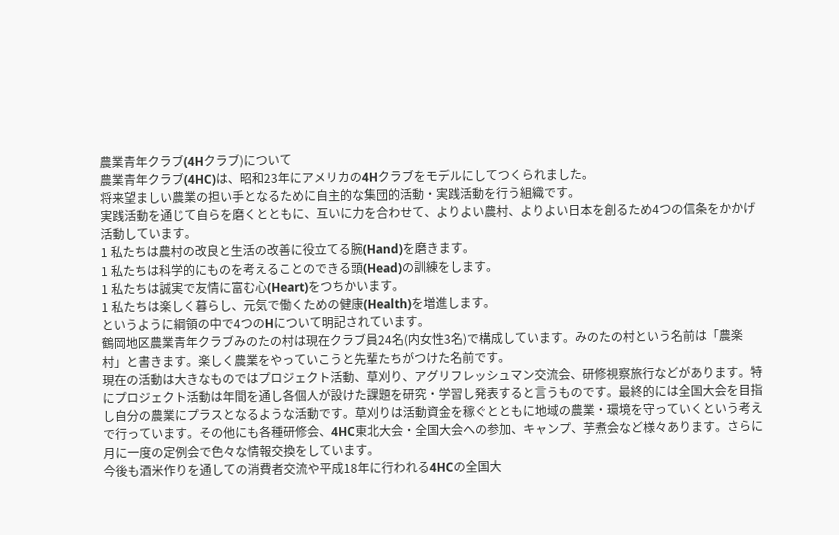農業青年クラブ(4Hクラブ)について
農業青年クラブ(4HC)は、昭和23年にアメリカの4Hクラブをモデルにしてつくられました。
将来望ましい農業の担い手となるために自主的な集団的活動・実践活動を行う組織です。
実践活動を通じて自らを磨くとともに、互いに力を合わせて、よりよい農村、よりよい日本を創るため4つの信条をかかげ活動しています。
1 私たちは農村の改良と生活の改善に役立てる腕(Hand)を磨きます。
1 私たちは科学的にものを考えることのできる頭(Head)の訓練をします。
1 私たちは誠実で友情に富む心(Heart)をつちかいます。
1 私たちは楽しく暮らし、元気で働くための健康(Health)を増進します。
というように綱領の中で4つのHについて明記されています。
鶴岡地区農業青年クラブみのたの村は現在クラブ員24名(内女性3名)で構成しています。みのたの村という名前は「農楽村」と書きます。楽しく農業をやっていこうと先輩たちがつけた名前です。
現在の活動は大きなものではプロジェクト活動、草刈り、アグリフレッシュマン交流会、研修視察旅行などがあります。特にプロジェクト活動は年間を通し各個人が設けた課題を研究・学習し発表すると言うものです。最終的には全国大会を目指し自分の農業にプラスとなるような活動です。草刈りは活動資金を稼ぐとともに地域の農業・環境を守っていくという考えで行っています。その他にも各種研修会、4HC東北大会・全国大会への参加、キャンプ、芋煮会など様々あります。さらに月に一度の定例会で色々な情報交換をしています。
今後も酒米作りを通しての消費者交流や平成18年に行われる4HCの全国大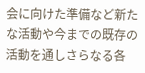会に向けた準備など新たな活動や今までの既存の活動を通しさらなる各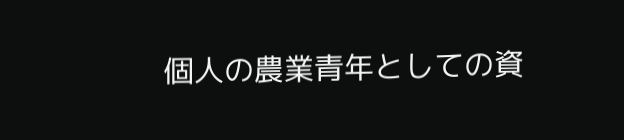個人の農業青年としての資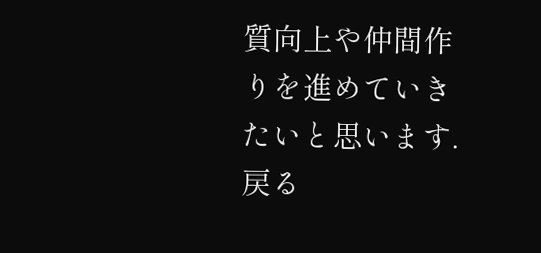質向上や仲間作りを進めていきたいと思います.
戻る